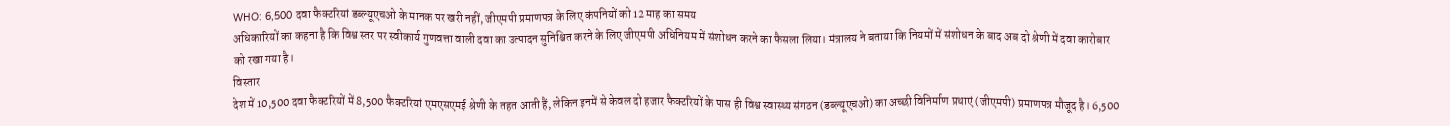WHO: 6,500 दवा फैक्टरियां डब्ल्यूएचओ के मानक पर खरी नहीं, जीएमपी प्रमाणपत्र के लिए कंपनियों को 12 माह का समय
अधिकारियों का कहना है कि विश्व स्तर पर स्वीकार्य गुणवत्ता वाली दवा का उत्पादन सुनिश्चित करने के लिए जीएमपी अधिनियम में संशोधन करने का फैसला लिया। मंत्रालय ने बताया कि नियमों में संशोधन के बाद अब दो श्रेणी में दवा कारोबार को रखा गया है।
विस्तार
देश में 10,500 दवा फैक्टरियों में 8,500 फैक्टरियां एमएसएमई श्रेणी के तहत आती हैं, लेकिन इनमें से केवल दो हजार फैक्टरियों के पास ही विश्व स्वास्थ्य संगठन (डब्ल्यूएचओ) का अच्छी विनिर्माण प्रथाएं (जीएमपी) प्रमाणपत्र मौजूद है। 6,500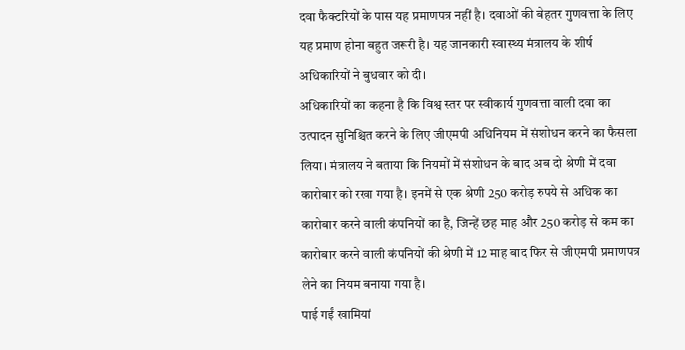दवा फैक्टरियों के पास यह प्रमाणपत्र नहीं है। दवाओं की बेहतर गुणवत्ता के लिए यह प्रमाण होना बहुत जरूरी है। यह जानकारी स्वास्थ्य मंत्रालय के शीर्ष अधिकारियों ने बुधवार को दी।
अधिकारियों का कहना है कि विश्व स्तर पर स्वीकार्य गुणवत्ता वाली दवा का उत्पादन सुनिश्चित करने के लिए जीएमपी अधिनियम में संशोधन करने का फैसला लिया। मंत्रालय ने बताया कि नियमों में संशोधन के बाद अब दो श्रेणी में दवा कारोबार को रखा गया है। इनमें से एक श्रेणी 250 करोड़ रुपये से अधिक का कारोबार करने वाली कंपनियों का है, जिन्हें छह माह और 250 करोड़ से कम का कारोबार करने वाली कंपनियों की श्रेणी में 12 माह बाद फिर से जीएमपी प्रमाणपत्र लेने का नियम बनाया गया है।
पाई गईं खामियां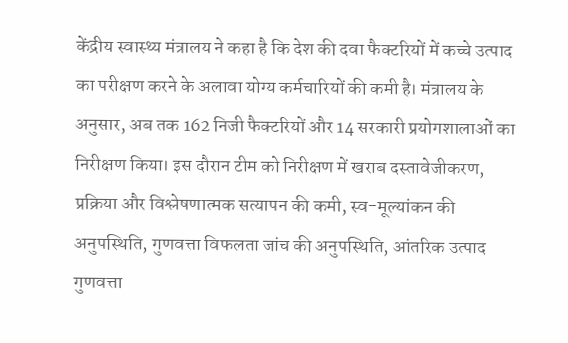केंद्रीय स्वास्थ्य मंत्रालय ने कहा है कि देश की दवा फैक्टरियों में कच्चे उत्पाद का परीक्षण करने के अलावा योग्य कर्मचारियों की कमी है। मंत्रालय के अनुसार, अब तक 162 निजी फैक्टरियों और 14 सरकारी प्रयोगशालाओं का निरीक्षण किया। इस दौरान टीम को निरीक्षण में खराब दस्तावेजीकरण, प्रक्रिया और विश्लेषणात्मक सत्यापन की कमी, स्व-मूल्यांकन की अनुपस्थिति, गुणवत्ता विफलता जांच की अनुपस्थिति, आंतरिक उत्पाद गुणवत्ता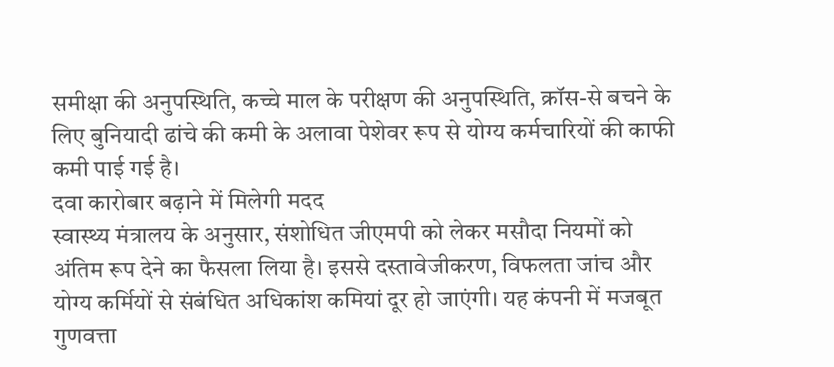समीक्षा की अनुपस्थिति, कच्चे माल के परीक्षण की अनुपस्थिति, क्रॉस-से बचने के लिए बुनियादी ढांचे की कमी के अलावा पेशेवर रूप से योग्य कर्मचारियों की काफी कमी पाई गई है।
दवा कारोबार बढ़ाने में मिलेगी मदद
स्वास्थ्य मंत्रालय के अनुसार, संशोधित जीएमपी को लेकर मसौदा नियमों को अंतिम रूप देने का फैसला लिया है। इससे दस्तावेजीकरण, विफलता जांच और योग्य कर्मियों से संबंधित अधिकांश कमियां दूर हो जाएंगी। यह कंपनी में मजबूत गुणवत्ता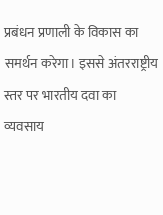प्रबंधन प्रणाली के विकास का समर्थन करेगा। इससे अंतरराष्ट्रीय स्तर पर भारतीय दवा का व्यवसाय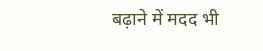बढ़ाने में मदद भी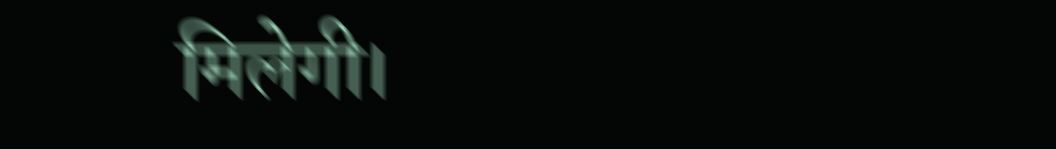मिलेगी।